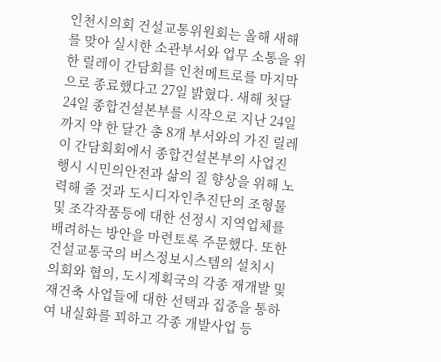인천시의회 건설교통위원회는 올해 새해를 맞아 실시한 소관부서와 업무 소통을 위한 릴레이 간담회를 인천메트로를 마지막으로 종료했다고 27일 밝혔다. 새해 첫달 24일 종합건설본부를 시작으로 지난 24일까지 약 한 달간 총 8개 부서와의 가진 릴레이 간담회회에서 종합건설본부의 사업진행시 시민의안전과 삶의 질 향상을 위해 노력해 줄 것과 도시디자인추진단의 조형물 및 조각작품등에 대한 선정시 지역업체를 배려하는 방안을 마련토록 주문했다. 또한 건설교통국의 버스정보시스템의 설치시 의회와 협의, 도시계획국의 각종 재개발 및 재건축 사업들에 대한 선택과 집중을 통하여 내실화를 꾀하고 각종 개발사업 등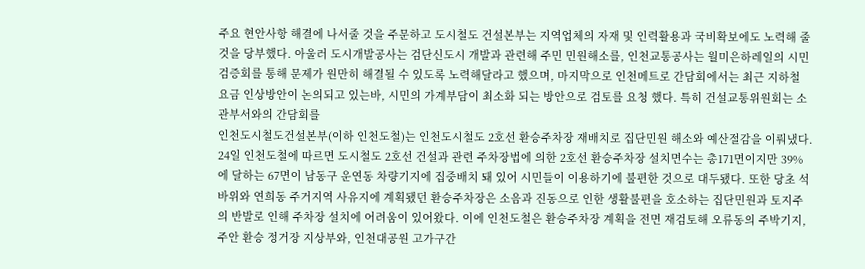주요 현안사항 해결에 나서줄 것을 주문하고 도시철도 건설본부는 지역업체의 자재 및 인력활용과 국비확보에도 노력해 줄 것을 당부했다. 아울러 도시개발공사는 검단신도시 개발과 관련해 주민 민원해소를, 인천교통공사는 월미은하레일의 시민검증회를 통해 문제가 원만히 해결될 수 있도록 노력해달라고 했으며, 마지막으로 인천메트로 간담회에서는 최근 지하철 요금 인상방안이 논의되고 있는바, 시민의 가계부담이 최소화 되는 방안으로 검토를 요청 했다. 특히 건설교통위원회는 소관부서와의 간담회를
인천도시철도건설본부(이하 인천도철)는 인천도시철도 2호선 환승주차장 재배치로 집단민원 해소와 예산절감을 이뤄냈다. 24일 인천도철에 따르면 도시철도 2호선 건설과 관련 주차장법에 의한 2호선 환승주차장 설치면수는 총171면이지만 39%에 달하는 67면이 남동구 운연동 차량기지에 집중배치 돼 있어 시민들이 이용하기에 불편한 것으로 대두됐다. 또한 당초 석바위와 연희동 주거지역 사유지에 계획됐던 환승주차장은 소음과 진동으로 인한 생활불편을 호소하는 집단민원과 토지주의 반발로 인해 주차장 설치에 어려움이 있어왔다. 이에 인천도철은 환승주차장 계획을 전면 재검토해 오류동의 주박기지, 주안 환승 정거장 지상부와, 인천대공원 고가구간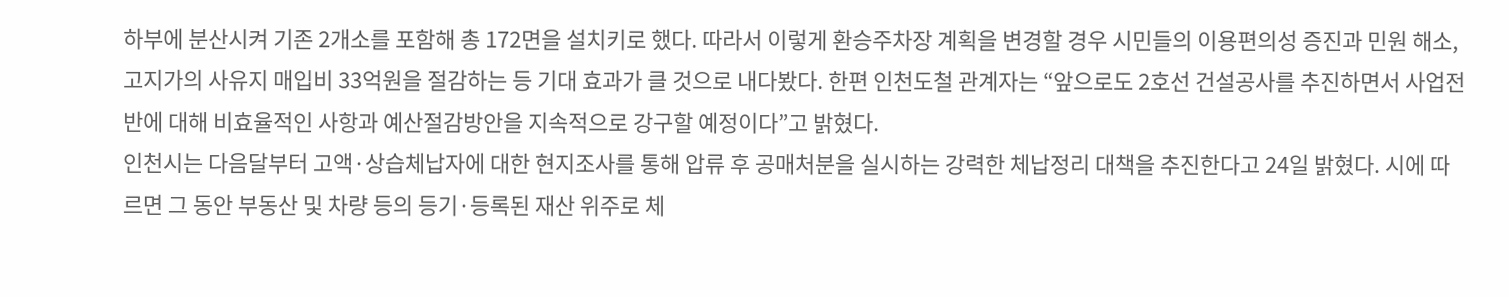하부에 분산시켜 기존 2개소를 포함해 총 172면을 설치키로 했다. 따라서 이렇게 환승주차장 계획을 변경할 경우 시민들의 이용편의성 증진과 민원 해소, 고지가의 사유지 매입비 33억원을 절감하는 등 기대 효과가 클 것으로 내다봤다. 한편 인천도철 관계자는 “앞으로도 2호선 건설공사를 추진하면서 사업전반에 대해 비효율적인 사항과 예산절감방안을 지속적으로 강구할 예정이다”고 밝혔다.
인천시는 다음달부터 고액·상습체납자에 대한 현지조사를 통해 압류 후 공매처분을 실시하는 강력한 체납정리 대책을 추진한다고 24일 밝혔다. 시에 따르면 그 동안 부동산 및 차량 등의 등기·등록된 재산 위주로 체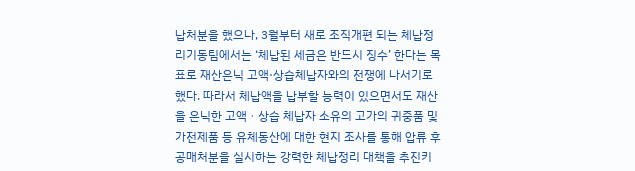납처분을 했으나, 3월부터 새로 조직개편 되는 체납정리기동팀에서는 ‘체납된 세금은 반드시 징수’ 한다는 목표로 재산은닉 고액·상습체납자와의 전쟁에 나서기로 했다. 따라서 체납액을 납부할 능력이 있으면서도 재산을 은닉한 고액ㆍ상습 체납자 소유의 고가의 귀중품 및 가전제품 등 유체동산에 대한 현지 조사를 통해 압류 후 공매처분을 실시하는 강력한 체납정리 대책을 추진키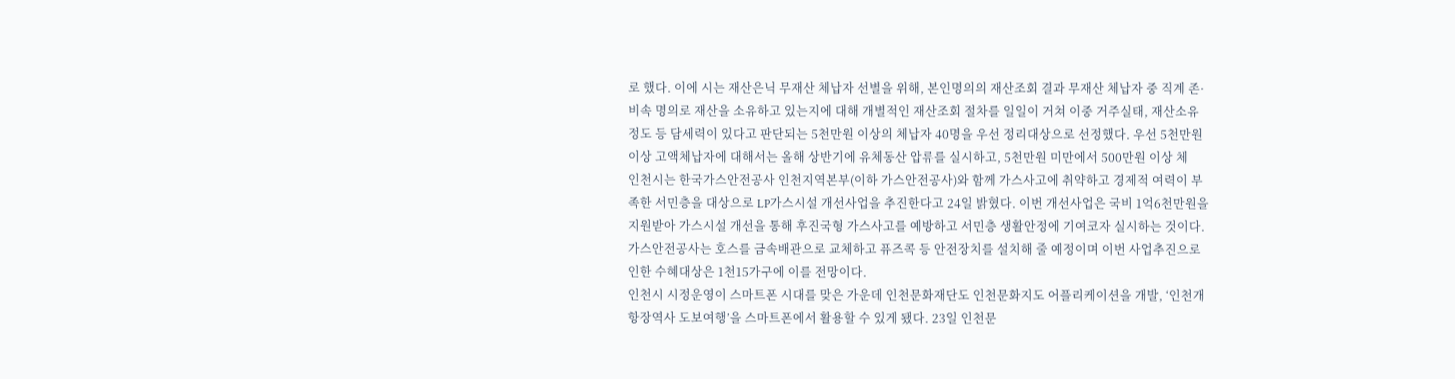로 했다. 이에 시는 재산은닉 무재산 체납자 선별을 위해, 본인명의의 재산조회 결과 무재산 체납자 중 직계 존·비속 명의로 재산을 소유하고 있는지에 대해 개별적인 재산조회 절차를 일일이 거쳐 이중 거주실태, 재산소유 정도 등 담세력이 있다고 판단되는 5천만원 이상의 체납자 40명을 우선 정리대상으로 선정했다. 우선 5천만원 이상 고액체납자에 대해서는 올해 상반기에 유체동산 압류를 실시하고, 5천만원 미만에서 500만원 이상 체
인천시는 한국가스안전공사 인천지역본부(이하 가스안전공사)와 함께 가스사고에 취약하고 경제적 여력이 부족한 서민층을 대상으로 LP가스시설 개선사업을 추진한다고 24일 밝혔다. 이번 개선사업은 국비 1억6천만원을 지원받아 가스시설 개선을 통해 후진국형 가스사고를 예방하고 서민층 생활안정에 기여코자 실시하는 것이다. 가스안전공사는 호스를 금속배관으로 교체하고 퓨즈콕 등 안전장치를 설치해 줄 예정이며 이번 사업추진으로 인한 수혜대상은 1천15가구에 이를 전망이다.
인천시 시정운영이 스마트폰 시대를 맞은 가운데 인천문화재단도 인천문화지도 어플리케이션을 개발, ‘인천개항장역사 도보여행’을 스마트폰에서 활용할 수 있게 됐다. 23일 인천문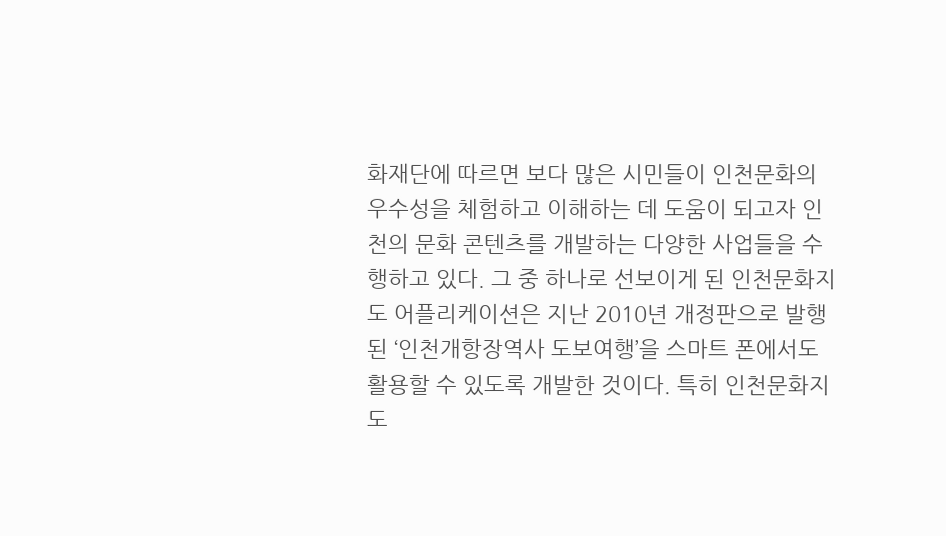화재단에 따르면 보다 많은 시민들이 인천문화의 우수성을 체험하고 이해하는 데 도움이 되고자 인천의 문화 콘텐츠를 개발하는 다양한 사업들을 수행하고 있다. 그 중 하나로 선보이게 된 인천문화지도 어플리케이션은 지난 2010년 개정판으로 발행된 ‘인천개항장역사 도보여행’을 스마트 폰에서도 활용할 수 있도록 개발한 것이다. 특히 인천문화지도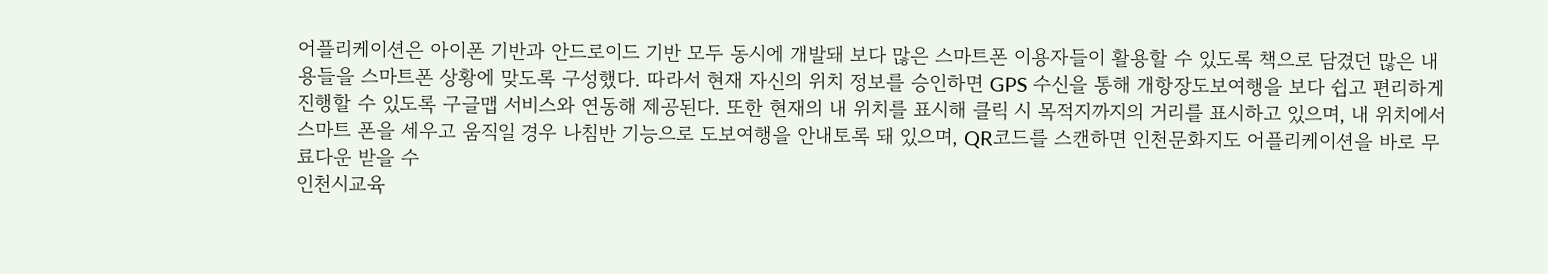어플리케이션은 아이폰 기반과 안드로이드 기반 모두 동시에 개발돼 보다 많은 스마트폰 이용자들이 활용할 수 있도록 책으로 담겼던 많은 내용들을 스마트폰 상황에 맞도록 구성했다. 따라서 현재 자신의 위치 정보를 승인하면 GPS 수신을 통해 개항장도보여행을 보다 쉽고 편리하게 진행할 수 있도록 구글맵 서비스와 연동해 제공된다. 또한 현재의 내 위치를 표시해 클릭 시 목적지까지의 거리를 표시하고 있으며, 내 위치에서 스마트 폰을 세우고 움직일 경우 나침반 기능으로 도보여행을 안내토록 돼 있으며, QR코드를 스캔하면 인천문화지도 어플리케이션을 바로 무료다운 받을 수
인천시교육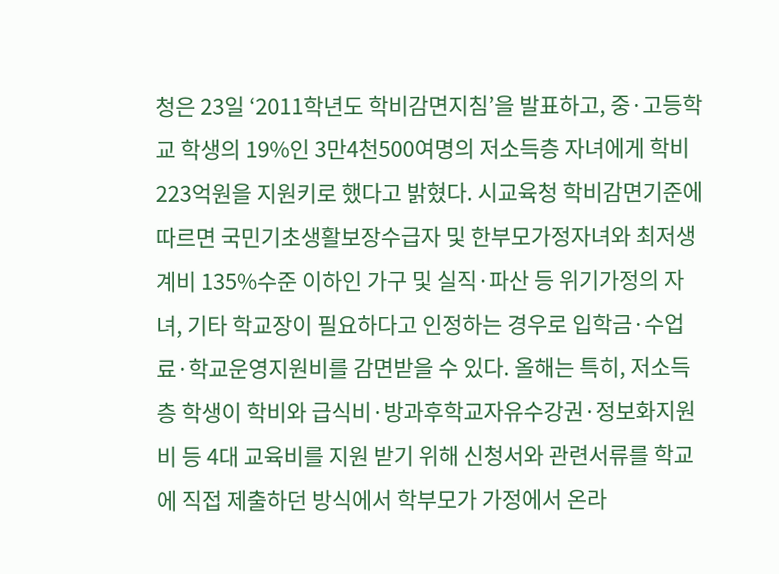청은 23일 ‘2011학년도 학비감면지침’을 발표하고, 중·고등학교 학생의 19%인 3만4천500여명의 저소득층 자녀에게 학비 223억원을 지원키로 했다고 밝혔다. 시교육청 학비감면기준에 따르면 국민기초생활보장수급자 및 한부모가정자녀와 최저생계비 135%수준 이하인 가구 및 실직·파산 등 위기가정의 자녀, 기타 학교장이 필요하다고 인정하는 경우로 입학금·수업료·학교운영지원비를 감면받을 수 있다. 올해는 특히, 저소득층 학생이 학비와 급식비·방과후학교자유수강권·정보화지원비 등 4대 교육비를 지원 받기 위해 신청서와 관련서류를 학교에 직접 제출하던 방식에서 학부모가 가정에서 온라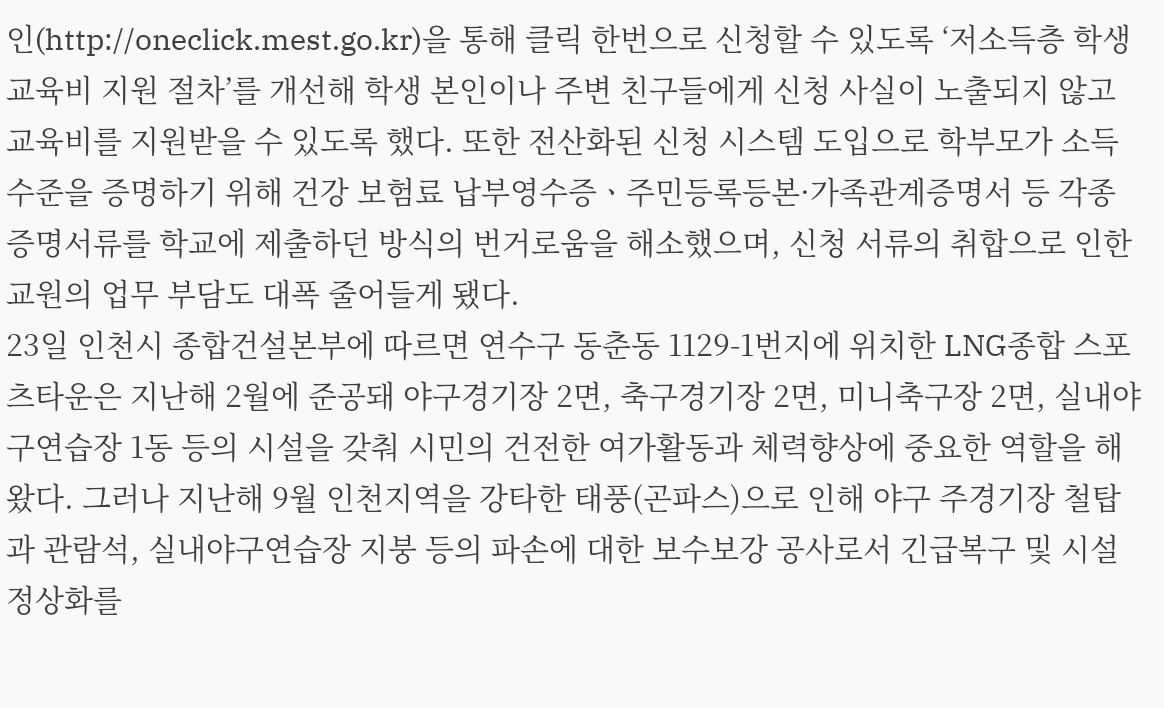인(http://oneclick.mest.go.kr)을 통해 클릭 한번으로 신청할 수 있도록 ‘저소득층 학생 교육비 지원 절차’를 개선해 학생 본인이나 주변 친구들에게 신청 사실이 노출되지 않고 교육비를 지원받을 수 있도록 했다. 또한 전산화된 신청 시스템 도입으로 학부모가 소득수준을 증명하기 위해 건강 보험료 납부영수증ㆍ주민등록등본·가족관계증명서 등 각종 증명서류를 학교에 제출하던 방식의 번거로움을 해소했으며, 신청 서류의 취합으로 인한 교원의 업무 부담도 대폭 줄어들게 됐다.
23일 인천시 종합건설본부에 따르면 연수구 동춘동 1129-1번지에 위치한 LNG종합 스포츠타운은 지난해 2월에 준공돼 야구경기장 2면, 축구경기장 2면, 미니축구장 2면, 실내야구연습장 1동 등의 시설을 갖춰 시민의 건전한 여가활동과 체력향상에 중요한 역할을 해왔다. 그러나 지난해 9월 인천지역을 강타한 태풍(곤파스)으로 인해 야구 주경기장 철탑과 관람석, 실내야구연습장 지붕 등의 파손에 대한 보수보강 공사로서 긴급복구 및 시설 정상화를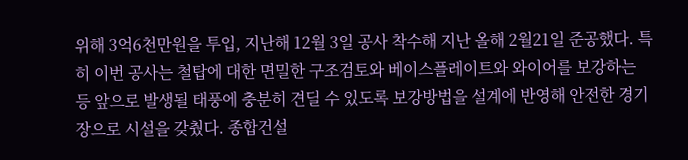위해 3억6천만원을 투입, 지난해 12월 3일 공사 착수해 지난 올해 2월21일 준공했다. 특히 이번 공사는 철탑에 대한 면밀한 구조검토와 베이스플레이트와 와이어를 보강하는 등 앞으로 발생될 태풍에 충분히 견딜 수 있도록 보강방법을 설계에 반영해 안전한 경기장으로 시설을 갖췄다. 종합건설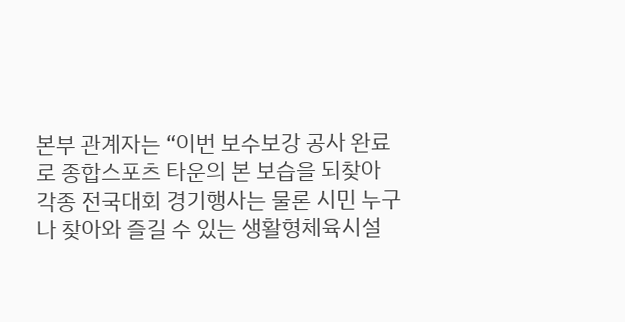본부 관계자는 “이번 보수보강 공사 완료로 종합스포츠 타운의 본 보습을 되찾아 각종 전국대회 경기행사는 물론 시민 누구나 찾아와 즐길 수 있는 생활형체육시설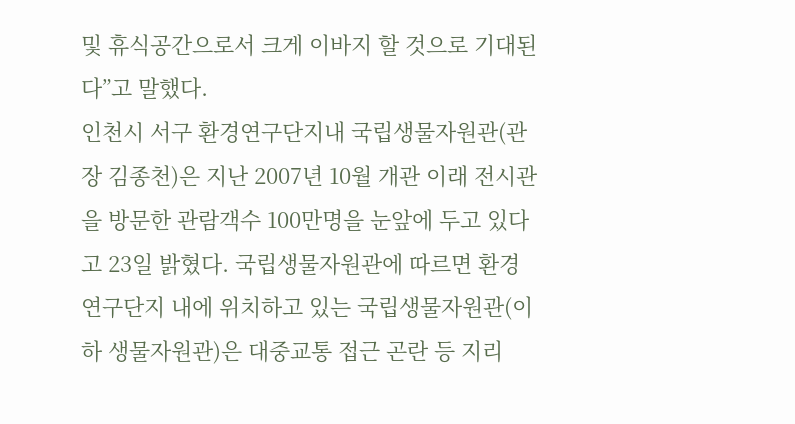및 휴식공간으로서 크게 이바지 할 것으로 기대된다”고 말했다.
인천시 서구 환경연구단지내 국립생물자원관(관장 김종천)은 지난 2007년 10월 개관 이래 전시관을 방문한 관람객수 100만명을 눈앞에 두고 있다고 23일 밝혔다. 국립생물자원관에 따르면 환경연구단지 내에 위치하고 있는 국립생물자원관(이하 생물자원관)은 대중교통 접근 곤란 등 지리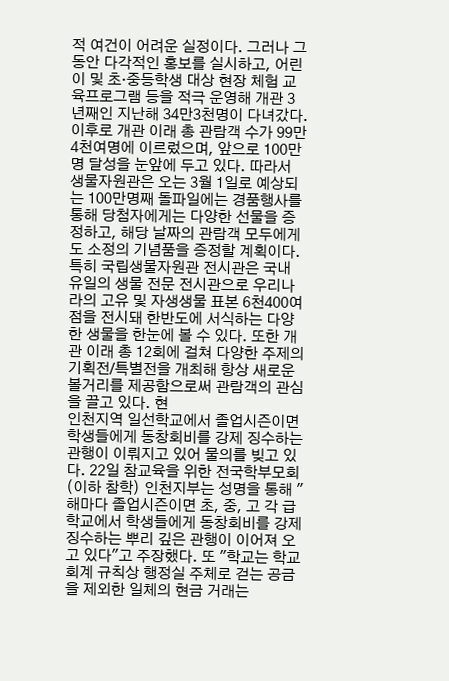적 여건이 어려운 실정이다. 그러나 그동안 다각적인 홍보를 실시하고, 어린이 및 초·중등학생 대상 현장 체험 교육프로그램 등을 적극 운영해 개관 3년째인 지난해 34만3천명이 다녀갔다. 이후로 개관 이래 총 관람객 수가 99만4천여명에 이르렀으며, 앞으로 100만명 달성을 눈앞에 두고 있다. 따라서 생물자원관은 오는 3월 1일로 예상되는 100만명째 돌파일에는 경품행사를 통해 당첨자에게는 다양한 선물을 증정하고, 해당 날짜의 관람객 모두에게도 소정의 기념품을 증정할 계획이다. 특히 국립생물자원관 전시관은 국내 유일의 생물 전문 전시관으로 우리나라의 고유 및 자생생물 표본 6천400여 점을 전시돼 한반도에 서식하는 다양한 생물을 한눈에 볼 수 있다. 또한 개관 이래 총 12회에 걸쳐 다양한 주제의 기획전/특별전을 개최해 항상 새로운 볼거리를 제공함으로써 관람객의 관심을 끌고 있다. 현
인천지역 일선학교에서 졸업시즌이면 학생들에게 동창회비를 강제 징수하는 관행이 이뤄지고 있어 물의를 빚고 있다. 22일 참교육을 위한 전국학부모회(이하 참학) 인천지부는 성명을 통해 "해마다 졸업시즌이면 초, 중, 고 각 급 학교에서 학생들에게 동창회비를 강제 징수하는 뿌리 깊은 관행이 이어져 오고 있다"고 주장했다. 또 "학교는 학교 회계 규칙상 행정실 주체로 걷는 공금을 제외한 일체의 현금 거래는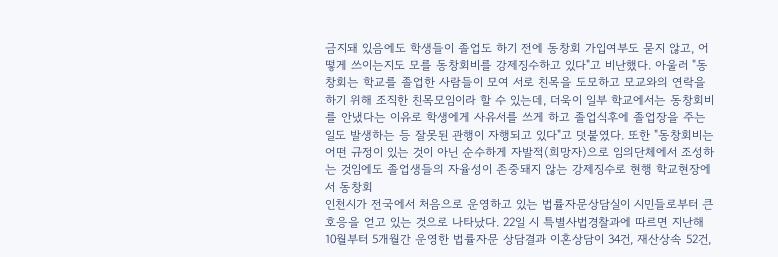금지돼 있음에도 학생들이 졸업도 하기 전에 동창회 가입여부도 묻지 않고, 어떻게 쓰이는지도 모를 동창회비를 강제징수하고 있다"고 비난했다. 아울러 "동창회는 학교를 졸업한 사람들이 모여 서로 친목을 도모하고 모교와의 연락을 하기 위해 조직한 친목모임이라 할 수 있는데, 더욱이 일부 학교에서는 동창회비를 안냈다는 이유로 학생에게 사유서를 쓰게 하고 졸업식후에 졸업장을 주는 일도 발생하는 등 잘못된 관행이 자행되고 있다"고 덧붙였다. 또한 "동창회비는 어떤 규정이 있는 것이 아닌 순수하게 자발적(희망자)으로 임의단체에서 조성하는 것임에도 졸업생들의 자율성이 존중돼지 않는 강제징수로 현행 학교현장에서 동창회
인천시가 전국에서 처음으로 운영하고 있는 법률자문상담실이 시민들로부터 큰 호응을 얻고 있는 것으로 나타났다. 22일 시 특별사법경찰과에 따르면 지난해 10월부터 5개월간 운영한 법률자문 상담결과 이혼상담이 34건, 재산상속 52건,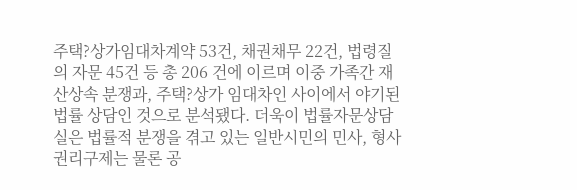주택?상가임대차계약 53건, 채권채무 22건, 법령질의 자문 45건 등 총 206 건에 이르며 이중 가족간 재산상속 분쟁과, 주택?상가 임대차인 사이에서 야기된 법률 상담인 것으로 분석됐다. 더욱이 법률자문상담실은 법률적 분쟁을 겪고 있는 일반시민의 민사, 형사 권리구제는 물론 공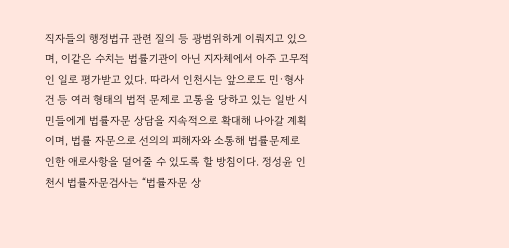직자들의 행정법규 관련 질의 등 광범위하게 이뤄지고 있으며, 이같은 수치는 법률기관이 아닌 지자체에서 아주 고무적인 일로 평가받고 있다. 따라서 인천시는 앞으로도 민·형사건 등 여러 형태의 법적 문제로 고통을 당하고 있는 일반 시민들에게 법률자문 상담을 지속적으로 확대해 나아갈 계획이며, 법률 자문으로 선의의 피해자와 소통해 법률문제로 인한 애로사항을 덜어줄 수 있도록 할 방침이다. 정성윤 인천시 법률자문검사는 “법률자문 상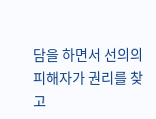담을 하면서 선의의 피해자가 권리를 찾고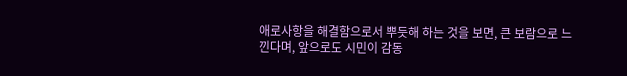애로사항을 해결함으로서 뿌듯해 하는 것을 보면, 큰 보람으로 느낀다며, 앞으로도 시민이 감동